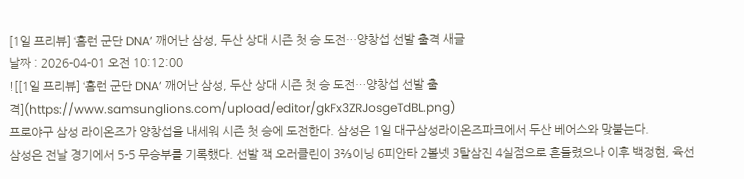[1일 프리뷰] ‘홈런 군단 DNA’ 깨어난 삼성, 두산 상대 시즌 첫 승 도전…양창섭 선발 출격 새글
날짜 : 2026-04-01 오전 10:12:00
![[1일 프리뷰] ‘홈런 군단 DNA’ 깨어난 삼성, 두산 상대 시즌 첫 승 도전…양창섭 선발 출격](https://www.samsunglions.com/upload/editor/gkFx3ZRJosgeTdBL.png)
프로야구 삼성 라이온즈가 양창섭을 내세워 시즌 첫 승에 도전한다. 삼성은 1일 대구삼성라이온즈파크에서 두산 베어스와 맞붙는다.
삼성은 전날 경기에서 5-5 무승부를 기록했다. 선발 잭 오러클린이 3⅔이닝 6피안타 2볼넷 3탈삼진 4실점으로 흔들렸으나 이후 백정현, 육선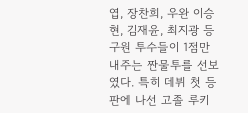엽, 장찬희, 우완 이승현, 김재윤, 최지광 등 구원 투수들이 1점만 내주는 짠물투를 선보였다. 특히 데뷔 첫 등판에 나선 고졸 루키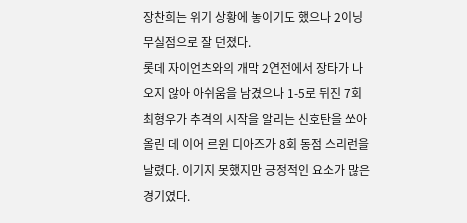장찬희는 위기 상황에 놓이기도 했으나 2이닝 무실점으로 잘 던졌다.
롯데 자이언츠와의 개막 2연전에서 장타가 나오지 않아 아쉬움을 남겼으나 1-5로 뒤진 7회 최형우가 추격의 시작을 알리는 신호탄을 쏘아 올린 데 이어 르윈 디아즈가 8회 동점 스리런을 날렸다. 이기지 못했지만 긍정적인 요소가 많은 경기였다.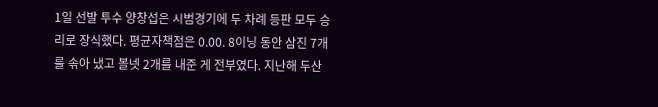1일 선발 투수 양창섭은 시범경기에 두 차례 등판 모두 승리로 장식했다. 평균자책점은 0.00. 8이닝 동안 삼진 7개를 솎아 냈고 볼넷 2개를 내준 게 전부였다. 지난해 두산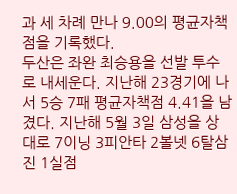과 세 차례 만나 9.00의 평균자책점을 기록했다.
두산은 좌완 최승용을 선발 투수로 내세운다. 지난해 23경기에 나서 5승 7패 평균자책점 4.41을 남겼다. 지난해 5월 3일 삼성을 상대로 7이닝 3피안타 2볼넷 6탈삼진 1실점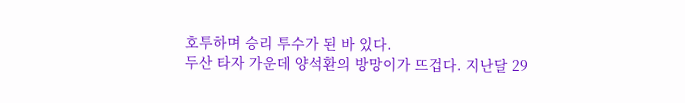호투하며 승리 투수가 된 바 있다.
두산 타자 가운데 양석환의 방망이가 뜨겁다. 지난달 29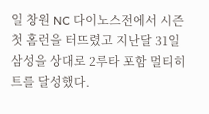일 창원 NC 다이노스전에서 시즌 첫 홈런을 터뜨렸고 지난달 31일 삼성을 상대로 2루타 포함 멀티히트를 달성했다.